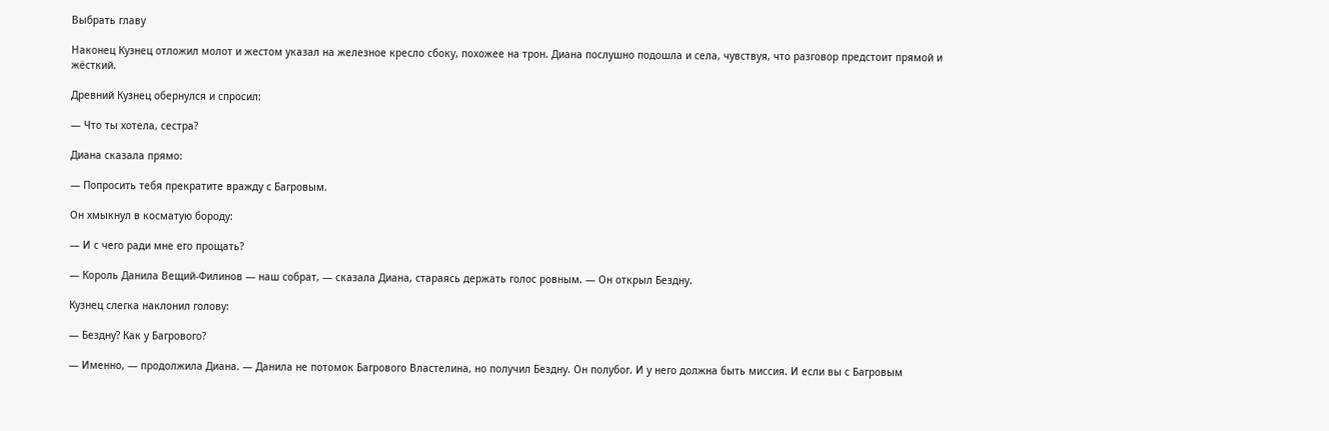Выбрать главу

Наконец Кузнец отложил молот и жестом указал на железное кресло сбоку, похожее на трон. Диана послушно подошла и села, чувствуя, что разговор предстоит прямой и жёсткий.

Древний Кузнец обернулся и спросил:

— Что ты хотела, сестра?

Диана сказала прямо:

— Попросить тебя прекратите вражду с Багровым.

Он хмыкнул в косматую бороду:

— И с чего ради мне его прощать?

— Король Данила Вещий-Филинов — наш собрат, — сказала Диана, стараясь держать голос ровным. — Он открыл Бездну.

Кузнец слегка наклонил голову:

— Бездну? Как у Багрового?

— Именно, — продолжила Диана. — Данила не потомок Багрового Властелина, но получил Бездну. Он полубог. И у него должна быть миссия. И если вы с Багровым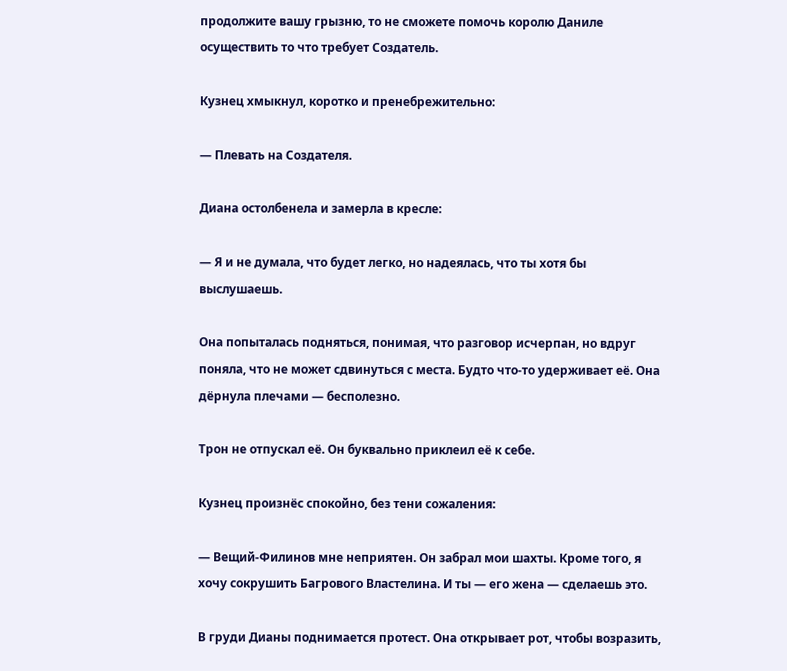продолжите вашу грызню, то не сможете помочь королю Даниле осуществить то что требует Создатель.

Кузнец хмыкнул, коротко и пренебрежительно:

— Плевать на Создателя.

Диана остолбенела и замерла в кресле:

— Я и не думала, что будет легко, но надеялась, что ты хотя бы выслушаешь.

Она попыталась подняться, понимая, что разговор исчерпан, но вдруг поняла, что не может сдвинуться с места. Будто что-то удерживает её. Она дёрнула плечами — бесполезно.

Трон не отпускал её. Он буквально приклеил её к себе.

Кузнец произнёс спокойно, без тени сожаления:

— Вещий-Филинов мне неприятен. Он забрал мои шахты. Кроме того, я хочу сокрушить Багрового Властелина. И ты — его жена — сделаешь это.

В груди Дианы поднимается протест. Она открывает рот, чтобы возразить,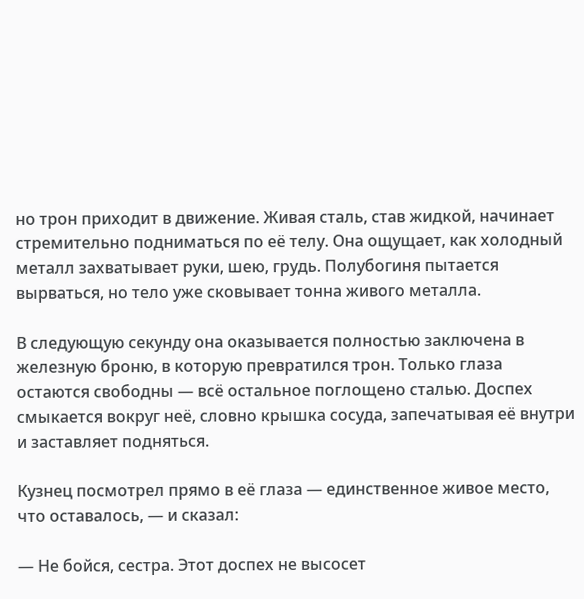но трон приходит в движение. Живая сталь, став жидкой, начинает стремительно подниматься по её телу. Она ощущает, как холодный металл захватывает руки, шею, грудь. Полубогиня пытается вырваться, но тело уже сковывает тонна живого металла.

В следующую секунду она оказывается полностью заключена в железную броню, в которую превратился трон. Только глаза остаются свободны — всё остальное поглощено сталью. Доспех смыкается вокруг неё, словно крышка сосуда, запечатывая её внутри и заставляет подняться.

Кузнец посмотрел прямо в её глаза — единственное живое место, что оставалось, — и сказал:

— Не бойся, сестра. Этот доспех не высосет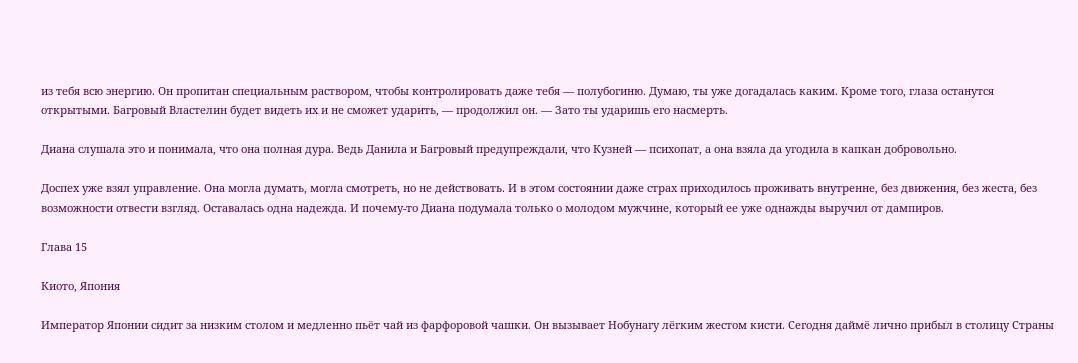из тебя всю энергию. Он пропитан специальным раствором, чтобы контролировать даже тебя — полубогиню. Думаю, ты уже догадалась каким. Кроме того, глаза останутся открытыми. Багровый Властелин будет видеть их и не сможет ударить, — продолжил он. — Зато ты ударишь его насмерть.

Диана слушала это и понимала, что она полная дура. Ведь Данила и Багровый предупреждали, что Кузней — психопат, а она взяла да угодила в капкан добровольно.

Доспех уже взял управление. Она могла думать, могла смотреть, но не действовать. И в этом состоянии даже страх приходилось проживать внутренне, без движения, без жеста, без возможности отвести взгляд. Оставалась одна надежда. И почему-то Диана подумала только о молодом мужчине, который ее уже однажды выручил от дампиров.

Глава 15

Киото, Япония

Император Японии сидит за низким столом и медленно пьёт чай из фарфоровой чашки. Он вызывает Нобунагу лёгким жестом кисти. Сегодня даймё лично прибыл в столицу Страны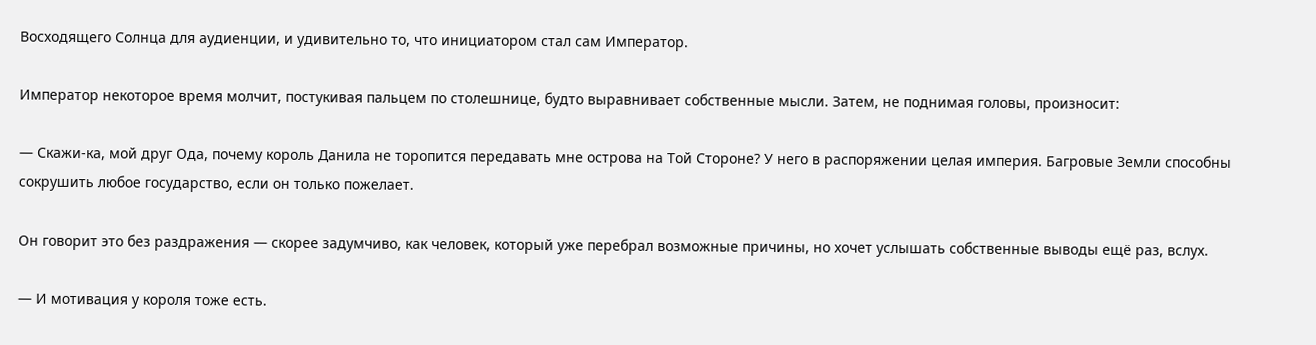Восходящего Солнца для аудиенции, и удивительно то, что инициатором стал сам Император.

Император некоторое время молчит, постукивая пальцем по столешнице, будто выравнивает собственные мысли. Затем, не поднимая головы, произносит:

— Скажи-ка, мой друг Ода, почему король Данила не торопится передавать мне острова на Той Стороне? У него в распоряжении целая империя. Багровые Земли способны сокрушить любое государство, если он только пожелает.

Он говорит это без раздражения — скорее задумчиво, как человек, который уже перебрал возможные причины, но хочет услышать собственные выводы ещё раз, вслух.

— И мотивация у короля тоже есть.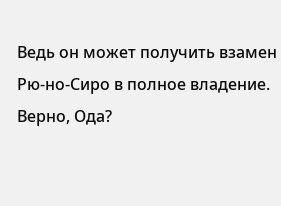Ведь он может получить взамен Рю-но-Сиро в полное владение. Верно, Ода?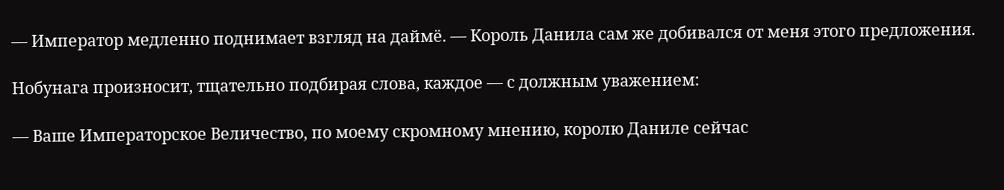— Император медленно поднимает взгляд на даймё. — Король Данила сам же добивался от меня этого предложения.

Нобунага произносит, тщательно подбирая слова, каждое — с должным уважением:

— Ваше Императорское Величество, по моему скромному мнению, королю Даниле сейчас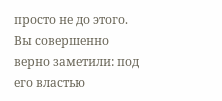просто не до этого. Вы совершенно верно заметили: под его властью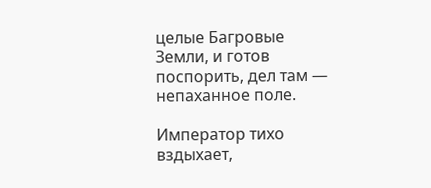целые Багровые Земли, и готов поспорить, дел там — непаханное поле.

Император тихо вздыхает,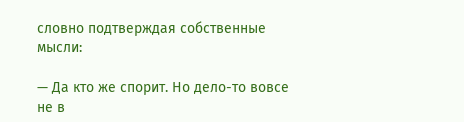словно подтверждая собственные мысли:

— Да кто же спорит. Но дело-то вовсе не в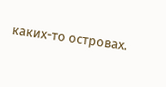каких-то островах.